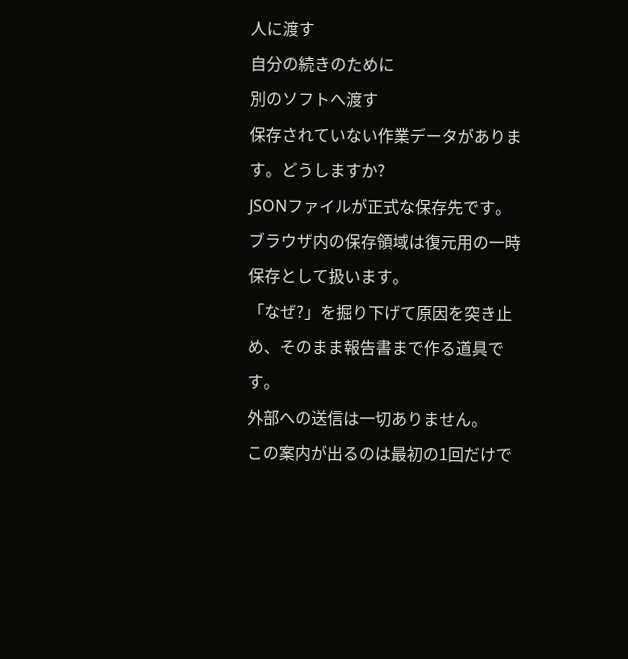人に渡す
自分の続きのために
別のソフトへ渡す
保存されていない作業データがあります。どうしますか?
JSONファイルが正式な保存先です。ブラウザ内の保存領域は復元用の一時保存として扱います。
「なぜ?」を掘り下げて原因を突き止め、そのまま報告書まで作る道具です。
外部への送信は一切ありません。
この案内が出るのは最初の1回だけで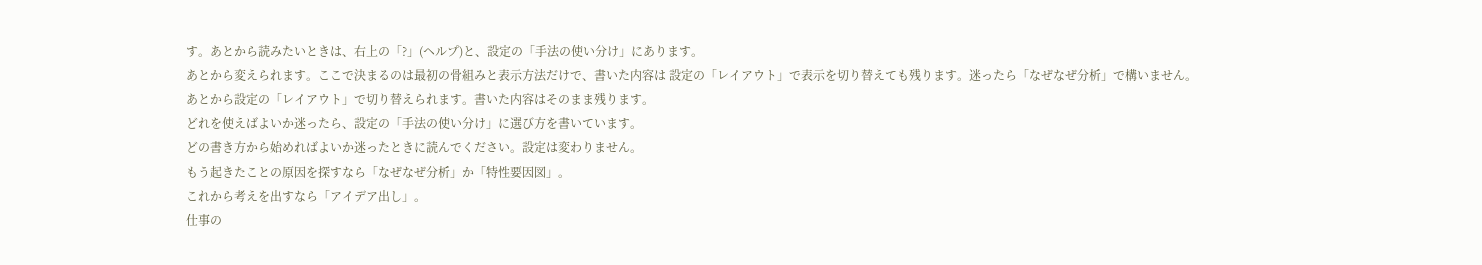す。あとから読みたいときは、右上の「?」(ヘルプ)と、設定の「手法の使い分け」にあります。
あとから変えられます。ここで決まるのは最初の骨組みと表示方法だけで、書いた内容は 設定の「レイアウト」で表示を切り替えても残ります。迷ったら「なぜなぜ分析」で構いません。
あとから設定の「レイアウト」で切り替えられます。書いた内容はそのまま残ります。
どれを使えばよいか迷ったら、設定の「手法の使い分け」に選び方を書いています。
どの書き方から始めればよいか迷ったときに読んでください。設定は変わりません。
もう起きたことの原因を探すなら「なぜなぜ分析」か「特性要因図」。
これから考えを出すなら「アイデア出し」。
仕事の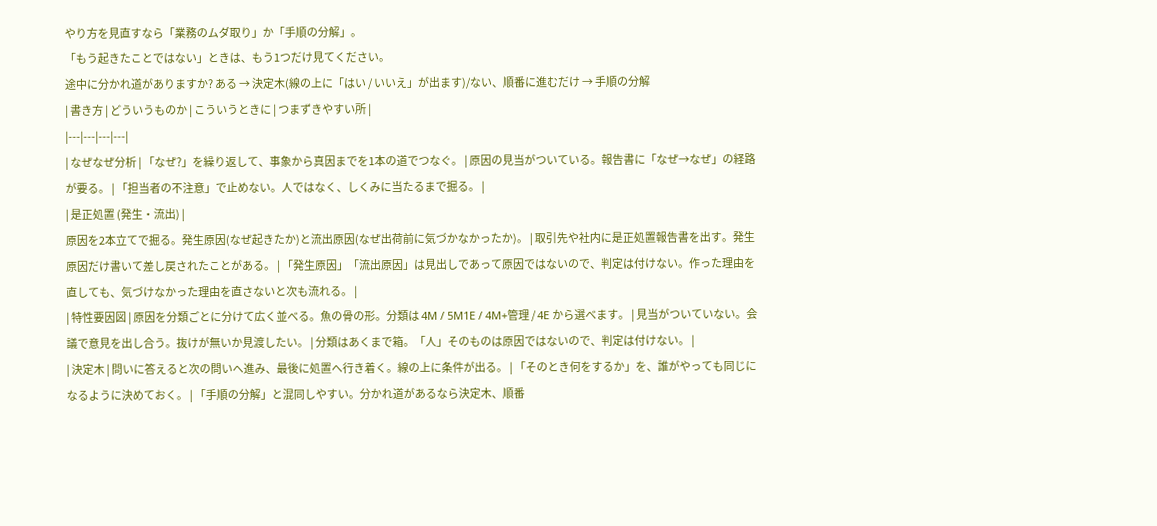やり方を見直すなら「業務のムダ取り」か「手順の分解」。
「もう起きたことではない」ときは、もう1つだけ見てください。
途中に分かれ道がありますか? ある → 決定木(線の上に「はい / いいえ」が出ます)/ない、順番に進むだけ → 手順の分解
| 書き方 | どういうものか | こういうときに | つまずきやすい所 |
|---|---|---|---|
| なぜなぜ分析 | 「なぜ?」を繰り返して、事象から真因までを1本の道でつなぐ。 | 原因の見当がついている。報告書に「なぜ→なぜ」の経路が要る。 | 「担当者の不注意」で止めない。人ではなく、しくみに当たるまで掘る。 |
| 是正処置 (発生・流出) |
原因を2本立てで掘る。発生原因(なぜ起きたか)と流出原因(なぜ出荷前に気づかなかったか)。 | 取引先や社内に是正処置報告書を出す。発生原因だけ書いて差し戻されたことがある。 | 「発生原因」「流出原因」は見出しであって原因ではないので、判定は付けない。作った理由を直しても、気づけなかった理由を直さないと次も流れる。 |
| 特性要因図 | 原因を分類ごとに分けて広く並べる。魚の骨の形。分類は 4M / 5M1E / 4M+管理 / 4E から選べます。 | 見当がついていない。会議で意見を出し合う。抜けが無いか見渡したい。 | 分類はあくまで箱。「人」そのものは原因ではないので、判定は付けない。 |
| 決定木 | 問いに答えると次の問いへ進み、最後に処置へ行き着く。線の上に条件が出る。 | 「そのとき何をするか」を、誰がやっても同じになるように決めておく。 | 「手順の分解」と混同しやすい。分かれ道があるなら決定木、順番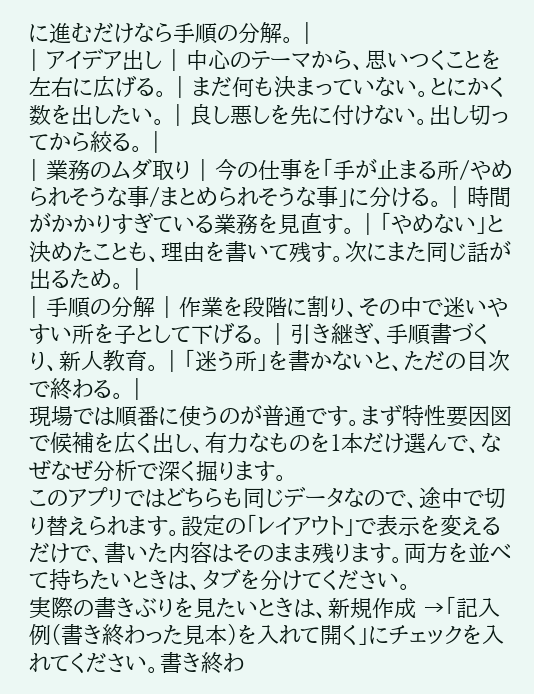に進むだけなら手順の分解。 |
| アイデア出し | 中心のテーマから、思いつくことを左右に広げる。 | まだ何も決まっていない。とにかく数を出したい。 | 良し悪しを先に付けない。出し切ってから絞る。 |
| 業務のムダ取り | 今の仕事を「手が止まる所/やめられそうな事/まとめられそうな事」に分ける。 | 時間がかかりすぎている業務を見直す。 | 「やめない」と決めたことも、理由を書いて残す。次にまた同じ話が出るため。 |
| 手順の分解 | 作業を段階に割り、その中で迷いやすい所を子として下げる。 | 引き継ぎ、手順書づくり、新人教育。 | 「迷う所」を書かないと、ただの目次で終わる。 |
現場では順番に使うのが普通です。まず特性要因図で候補を広く出し、有力なものを1本だけ選んで、なぜなぜ分析で深く掘ります。
このアプリではどちらも同じデータなので、途中で切り替えられます。設定の「レイアウト」で表示を変えるだけで、書いた内容はそのまま残ります。両方を並べて持ちたいときは、タブを分けてください。
実際の書きぶりを見たいときは、新規作成 →「記入例(書き終わった見本)を入れて開く」にチェックを入れてください。書き終わ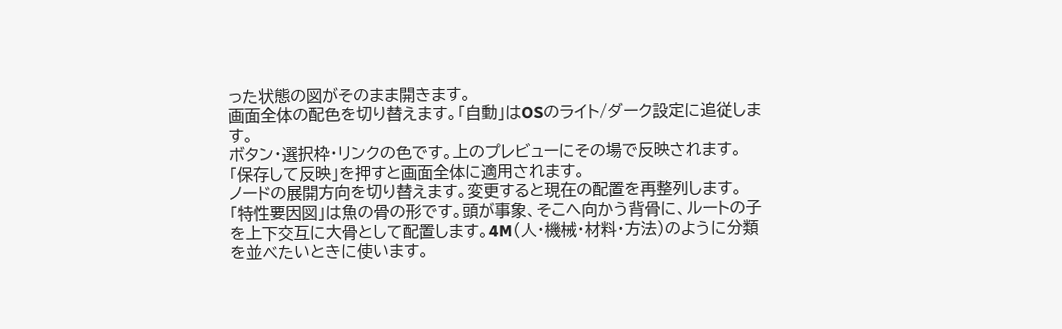った状態の図がそのまま開きます。
画面全体の配色を切り替えます。「自動」はOSのライト/ダーク設定に追従します。
ボタン・選択枠・リンクの色です。上のプレビューにその場で反映されます。
「保存して反映」を押すと画面全体に適用されます。
ノードの展開方向を切り替えます。変更すると現在の配置を再整列します。
「特性要因図」は魚の骨の形です。頭が事象、そこへ向かう背骨に、ルートの子を上下交互に大骨として配置します。4M(人・機械・材料・方法)のように分類を並べたいときに使います。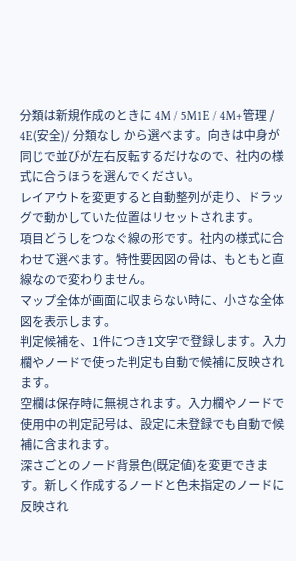分類は新規作成のときに 4M / 5M1E / 4M+管理 / 4E(安全)/ 分類なし から選べます。向きは中身が同じで並びが左右反転するだけなので、社内の様式に合うほうを選んでください。
レイアウトを変更すると自動整列が走り、ドラッグで動かしていた位置はリセットされます。
項目どうしをつなぐ線の形です。社内の様式に合わせて選べます。特性要因図の骨は、もともと直線なので変わりません。
マップ全体が画面に収まらない時に、小さな全体図を表示します。
判定候補を、1件につき1文字で登録します。入力欄やノードで使った判定も自動で候補に反映されます。
空欄は保存時に無視されます。入力欄やノードで使用中の判定記号は、設定に未登録でも自動で候補に含まれます。
深さごとのノード背景色(既定値)を変更できます。新しく作成するノードと色未指定のノードに反映され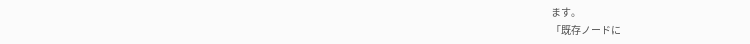ます。
「既存ノードに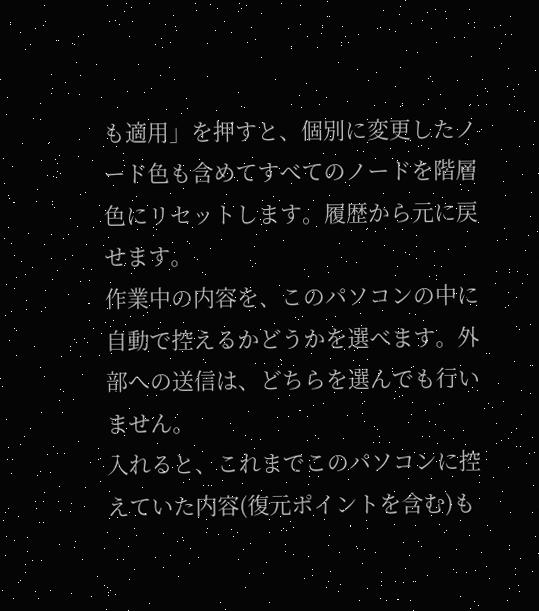も適用」を押すと、個別に変更したノード色も含めてすべてのノードを階層色にリセットします。履歴から元に戻せます。
作業中の内容を、このパソコンの中に自動で控えるかどうかを選べます。外部への送信は、どちらを選んでも行いません。
入れると、これまでこのパソコンに控えていた内容(復元ポイントを含む)も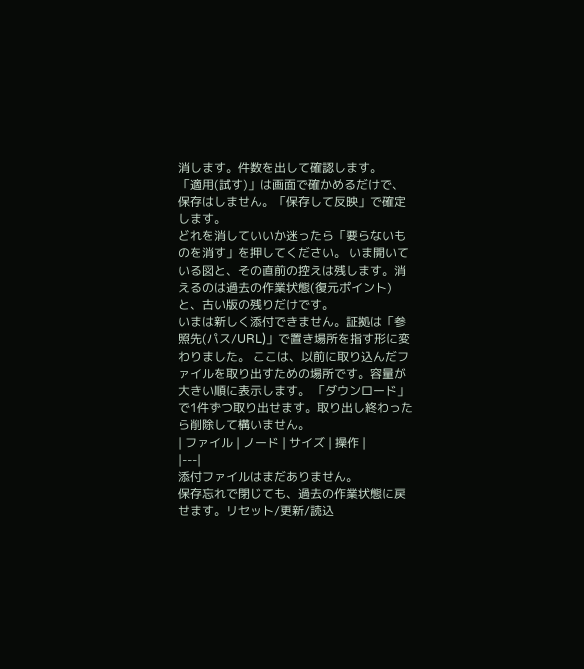消します。件数を出して確認します。
「適用(試す)」は画面で確かめるだけで、保存はしません。「保存して反映」で確定します。
どれを消していいか迷ったら「要らないものを消す」を押してください。 いま開いている図と、その直前の控えは残します。消えるのは過去の作業状態(復元ポイント)と、古い版の残りだけです。
いまは新しく添付できません。証拠は「参照先(パス/URL)」で置き場所を指す形に変わりました。 ここは、以前に取り込んだファイルを取り出すための場所です。容量が大きい順に表示します。 「ダウンロード」で1件ずつ取り出せます。取り出し終わったら削除して構いません。
| ファイル | ノード | サイズ | 操作 |
|---|
添付ファイルはまだありません。
保存忘れで閉じても、過去の作業状態に戻せます。リセット/更新/読込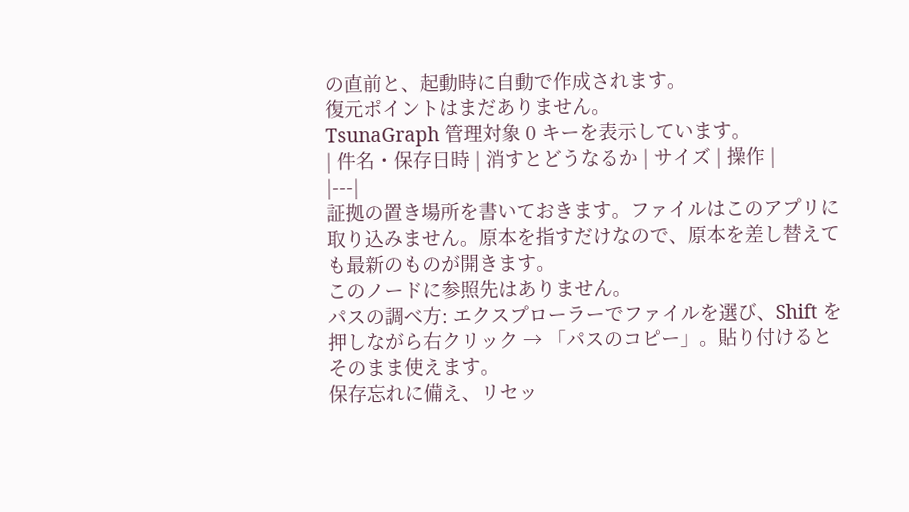の直前と、起動時に自動で作成されます。
復元ポイントはまだありません。
TsunaGraph 管理対象 0 キーを表示しています。
| 件名・保存日時 | 消すとどうなるか | サイズ | 操作 |
|---|
証拠の置き場所を書いておきます。ファイルはこのアプリに取り込みません。原本を指すだけなので、原本を差し替えても最新のものが開きます。
このノードに参照先はありません。
パスの調べ方: エクスプローラーでファイルを選び、Shift を押しながら右クリック → 「パスのコピー」。貼り付けるとそのまま使えます。
保存忘れに備え、リセッ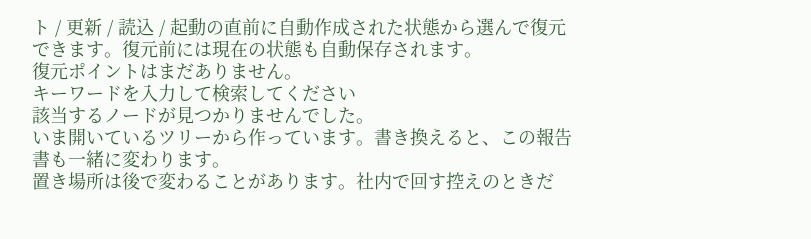ト / 更新 / 読込 / 起動の直前に自動作成された状態から選んで復元できます。復元前には現在の状態も自動保存されます。
復元ポイントはまだありません。
キーワードを入力して検索してください
該当するノードが見つかりませんでした。
いま開いているツリーから作っています。書き換えると、この報告書も一緒に変わります。
置き場所は後で変わることがあります。社内で回す控えのときだ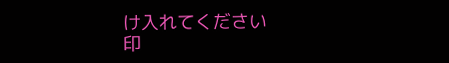け入れてください
印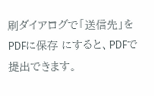刷ダイアログで「送信先」を PDFに保存 にすると、PDFで提出できます。